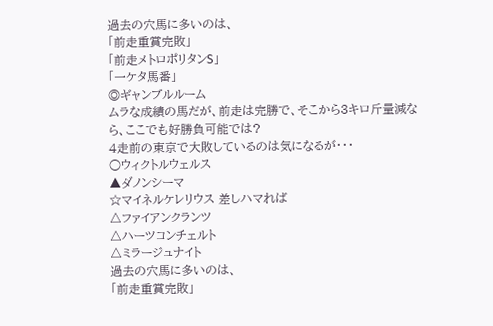過去の穴馬に多いのは、
「前走重賞完敗」
「前走メトロポリタンS」
「一ケタ馬番」
◎ギャンブルルーム
ムラな成績の馬だが、前走は完勝で、そこから3キロ斤量減なら、ここでも好勝負可能では?
4走前の東京で大敗しているのは気になるが・・・
○ウィクトルウェルス
▲ダノンシーマ
☆マイネルケレリウス 差しハマれば
△ファイアンクランツ
△ハーツコンチェルト
△ミラージュナイト
過去の穴馬に多いのは、
「前走重賞完敗」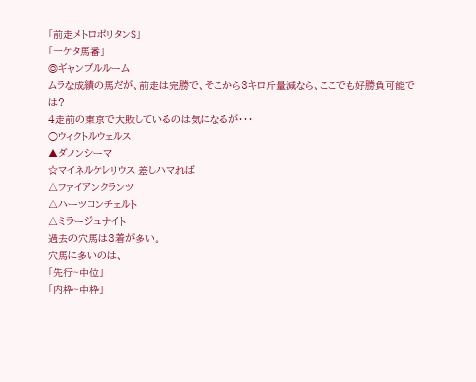「前走メトロポリタンS」
「一ケタ馬番」
◎ギャンブルルーム
ムラな成績の馬だが、前走は完勝で、そこから3キロ斤量減なら、ここでも好勝負可能では?
4走前の東京で大敗しているのは気になるが・・・
○ウィクトルウェルス
▲ダノンシーマ
☆マイネルケレリウス 差しハマれば
△ファイアンクランツ
△ハーツコンチェルト
△ミラージュナイト
過去の穴馬は3着が多い。
穴馬に多いのは、
「先行~中位」
「内枠~中枠」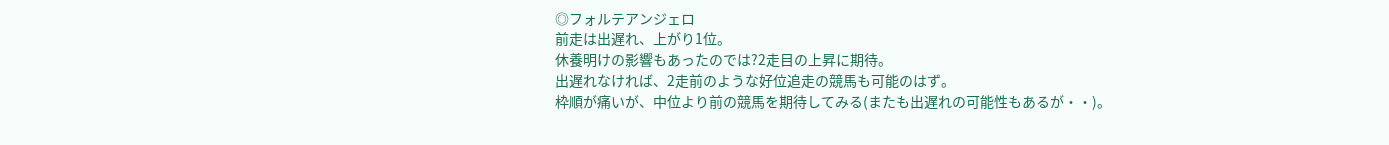◎フォルテアンジェロ
前走は出遅れ、上がり1位。
休養明けの影響もあったのでは?2走目の上昇に期待。
出遅れなければ、2走前のような好位追走の競馬も可能のはず。
枠順が痛いが、中位より前の競馬を期待してみる(またも出遅れの可能性もあるが・・)。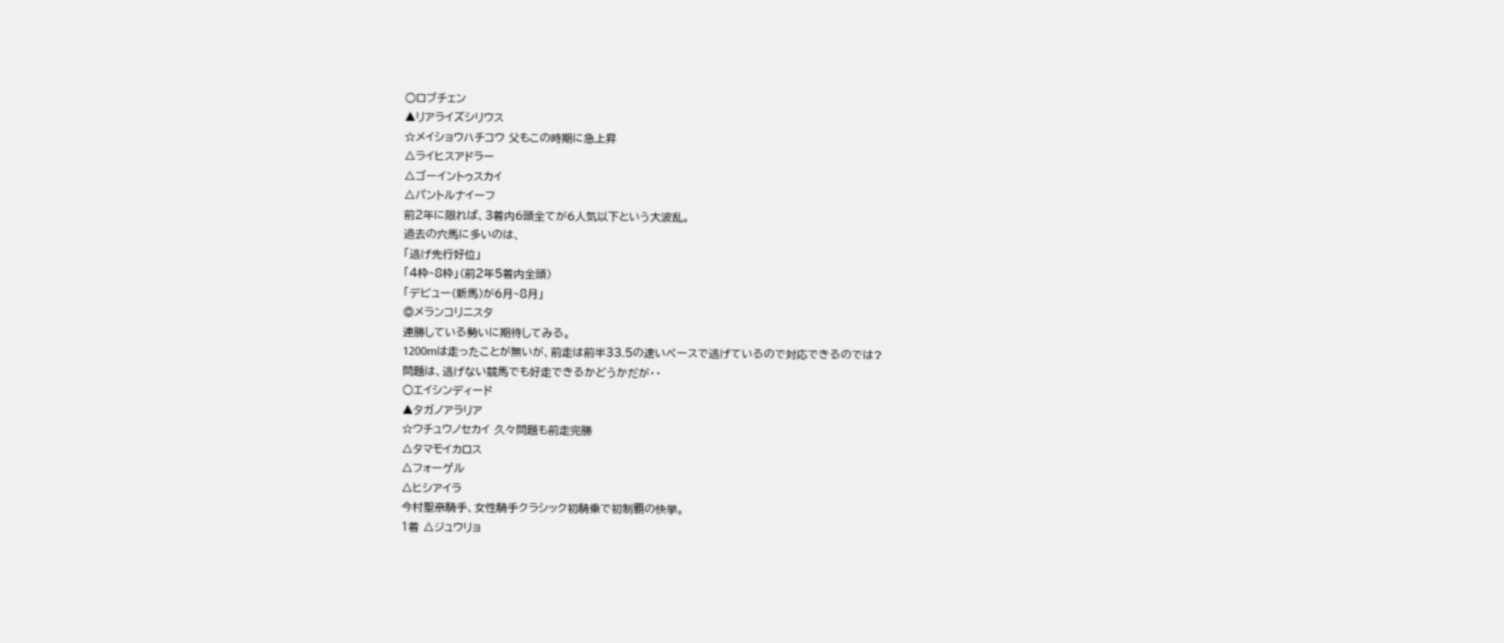○ロブチェン
▲リアライズシリウス
☆メイショウハチコウ 父もこの時期に急上昇
△ライヒスアドラー
△ゴーイントゥスカイ
△パントルナイーフ
前2年に限れば、3着内6頭全てが6人気以下という大波乱。
過去の穴馬に多いのは、
「逃げ先行好位」
「4枠~8枠」(前2年5着内全頭)
「デビュー(新馬)が6月~8月」
◎メランコリニスタ
連勝している勢いに期待してみる。
1200mは走ったことが無いが、前走は前半33.5の速いペースで逃げているので対応できるのでは?
問題は、逃げない競馬でも好走できるかどうかだが・・
○エイシンディード
▲タガノアラリア
☆ウチュウノセカイ 久々問題も前走完勝
△タマモイカロス
△フォーゲル
△ヒシアイラ
今村聖奈騎手、女性騎手クラシック初騎乗で初制覇の快挙。
1着 △ジュウリョ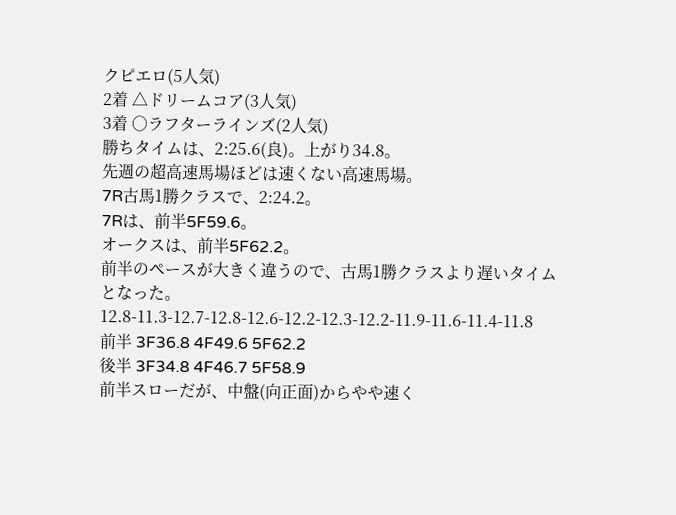クピエロ(5人気)
2着 △ドリームコア(3人気)
3着 ○ラフターラインズ(2人気)
勝ちタイムは、2:25.6(良)。上がり34.8。
先週の超高速馬場ほどは速くない高速馬場。
7R古馬1勝クラスで、2:24.2。
7Rは、前半5F59.6。
オークスは、前半5F62.2。
前半のペースが大きく違うので、古馬1勝クラスより遅いタイムとなった。
12.8-11.3-12.7-12.8-12.6-12.2-12.3-12.2-11.9-11.6-11.4-11.8
前半 3F36.8 4F49.6 5F62.2
後半 3F34.8 4F46.7 5F58.9
前半スローだが、中盤(向正面)からやや速く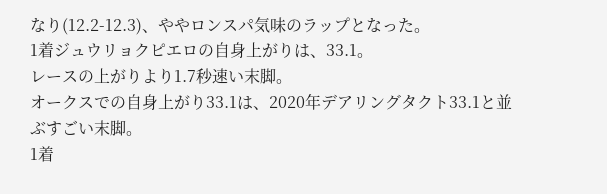なり(12.2-12.3)、ややロンスパ気味のラップとなった。
1着ジュウリョクピエロの自身上がりは、33.1。
レースの上がりより1.7秒速い末脚。
オークスでの自身上がり33.1は、2020年デアリングタクト33.1と並ぶすごい末脚。
1着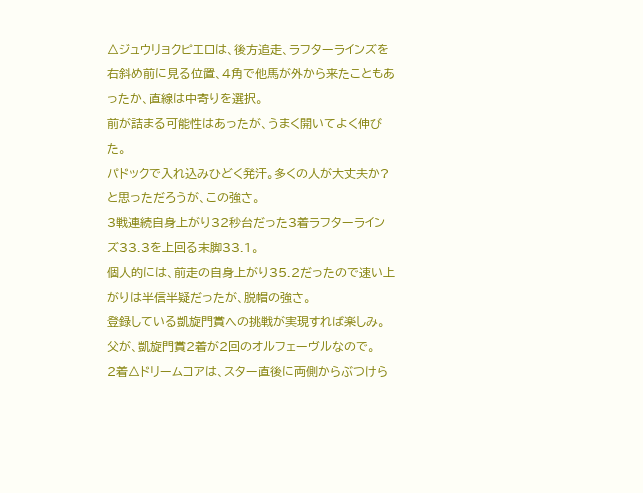△ジュウリョクピエロは、後方追走、ラフターラインズを右斜め前に見る位置、4角で他馬が外から来たこともあったか、直線は中寄りを選択。
前が詰まる可能性はあったが、うまく開いてよく伸びた。
パドックで入れ込みひどく発汗。多くの人が大丈夫か?と思っただろうが、この強さ。
3戦連続自身上がり32秒台だった3着ラフターラインズ33.3を上回る末脚33.1。
個人的には、前走の自身上がり35.2だったので速い上がりは半信半疑だったが、脱帽の強さ。
登録している凱旋門賞への挑戦が実現すれば楽しみ。
父が、凱旋門賞2着が2回のオルフェーヴルなので。
2着△ドリームコアは、スター直後に両側からぶつけら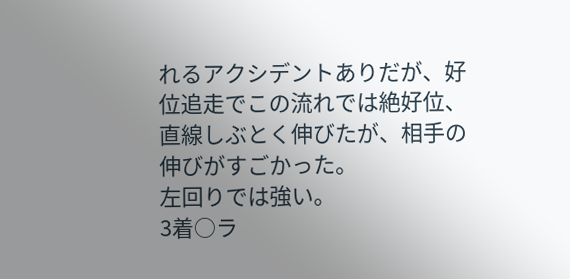れるアクシデントありだが、好位追走でこの流れでは絶好位、直線しぶとく伸びたが、相手の伸びがすごかった。
左回りでは強い。
3着○ラ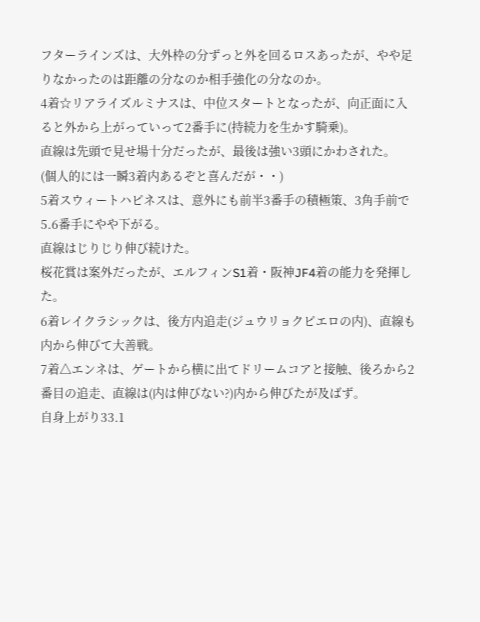フターラインズは、大外枠の分ずっと外を回るロスあったが、やや足りなかったのは距離の分なのか相手強化の分なのか。
4着☆リアライズルミナスは、中位スタートとなったが、向正面に入ると外から上がっていって2番手に(持続力を生かす騎乗)。
直線は先頭で見せ場十分だったが、最後は強い3頭にかわされた。
(個人的には一瞬3着内あるぞと喜んだが・・)
5着スウィートハピネスは、意外にも前半3番手の積極策、3角手前で5.6番手にやや下がる。
直線はじりじり伸び続けた。
桜花賞は案外だったが、エルフィンS1着・阪神JF4着の能力を発揮した。
6着レイクラシックは、後方内追走(ジュウリョクピエロの内)、直線も内から伸びて大善戦。
7着△エンネは、ゲートから横に出てドリームコアと接触、後ろから2番目の追走、直線は(内は伸びない?)内から伸びたが及ばず。
自身上がり33.1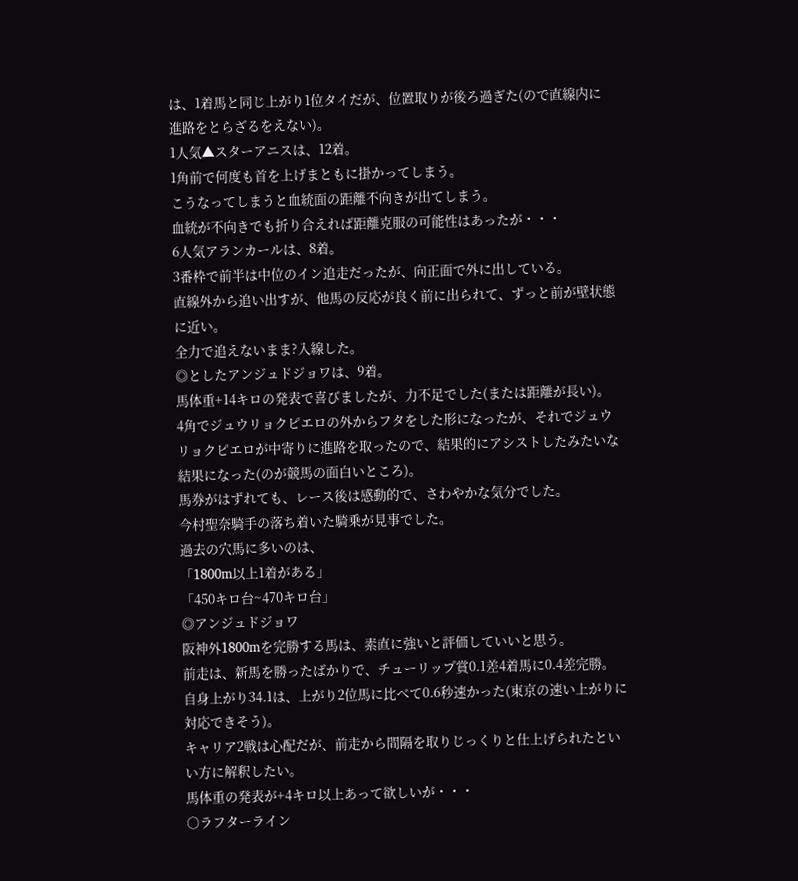は、1着馬と同じ上がり1位タイだが、位置取りが後ろ過ぎた(ので直線内に進路をとらざるをえない)。
1人気▲スターアニスは、12着。
1角前で何度も首を上げまともに掛かってしまう。
こうなってしまうと血統面の距離不向きが出てしまう。
血統が不向きでも折り合えれば距離克服の可能性はあったが・・・
6人気アランカールは、8着。
3番枠で前半は中位のイン追走だったが、向正面で外に出している。
直線外から追い出すが、他馬の反応が良く前に出られて、ずっと前が壁状態に近い。
全力で追えないまま?入線した。
◎としたアンジュドジョワは、9着。
馬体重+14キロの発表で喜びましたが、力不足でした(または距離が長い)。
4角でジュウリョクピエロの外からフタをした形になったが、それでジュウリョクピエロが中寄りに進路を取ったので、結果的にアシストしたみたいな結果になった(のが競馬の面白いところ)。
馬券がはずれても、レース後は感動的で、さわやかな気分でした。
今村聖奈騎手の落ち着いた騎乗が見事でした。
過去の穴馬に多いのは、
「1800m以上1着がある」
「450キロ台~470キロ台」
◎アンジュドジョワ
阪神外1800mを完勝する馬は、素直に強いと評価していいと思う。
前走は、新馬を勝ったばかりで、チューリップ賞0.1差4着馬に0.4差完勝。
自身上がり34.1は、上がり2位馬に比べて0.6秒速かった(東京の速い上がりに対応できそう)。
キャリア2戦は心配だが、前走から間隔を取りじっくりと仕上げられたといい方に解釈したい。
馬体重の発表が+4キロ以上あって欲しいが・・・
○ラフターライン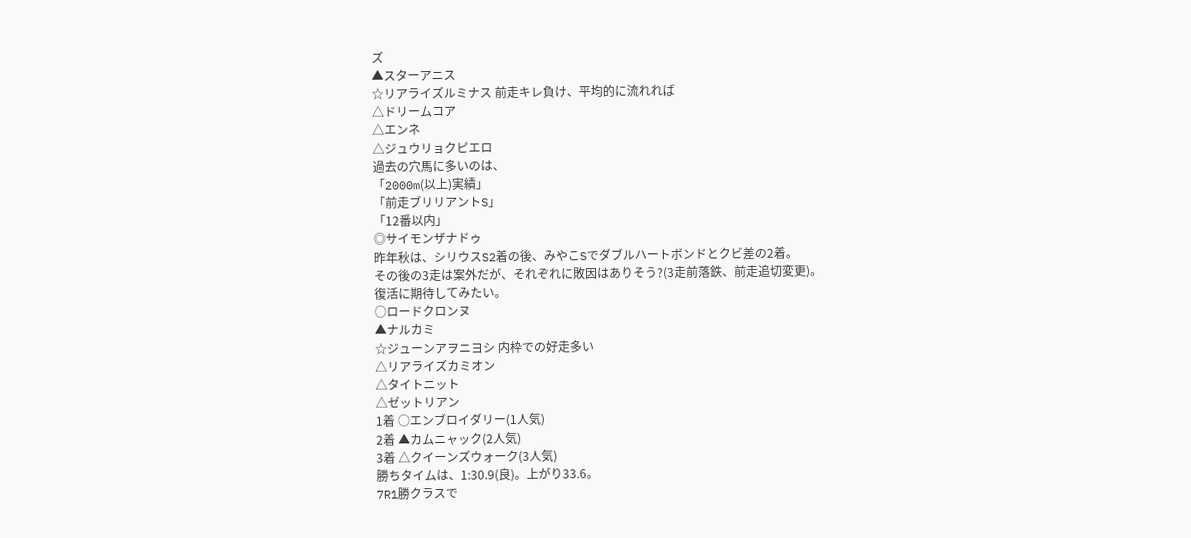ズ
▲スターアニス
☆リアライズルミナス 前走キレ負け、平均的に流れれば
△ドリームコア
△エンネ
△ジュウリョクピエロ
過去の穴馬に多いのは、
「2000m(以上)実績」
「前走ブリリアントS」
「12番以内」
◎サイモンザナドゥ
昨年秋は、シリウスS2着の後、みやこSでダブルハートボンドとクビ差の2着。
その後の3走は案外だが、それぞれに敗因はありそう?(3走前落鉄、前走追切変更)。
復活に期待してみたい。
○ロードクロンヌ
▲ナルカミ
☆ジューンアヲニヨシ 内枠での好走多い
△リアライズカミオン
△タイトニット
△ゼットリアン
1着 ○エンブロイダリー(1人気)
2着 ▲カムニャック(2人気)
3着 △クイーンズウォーク(3人気)
勝ちタイムは、1:30.9(良)。上がり33.6。
7R1勝クラスで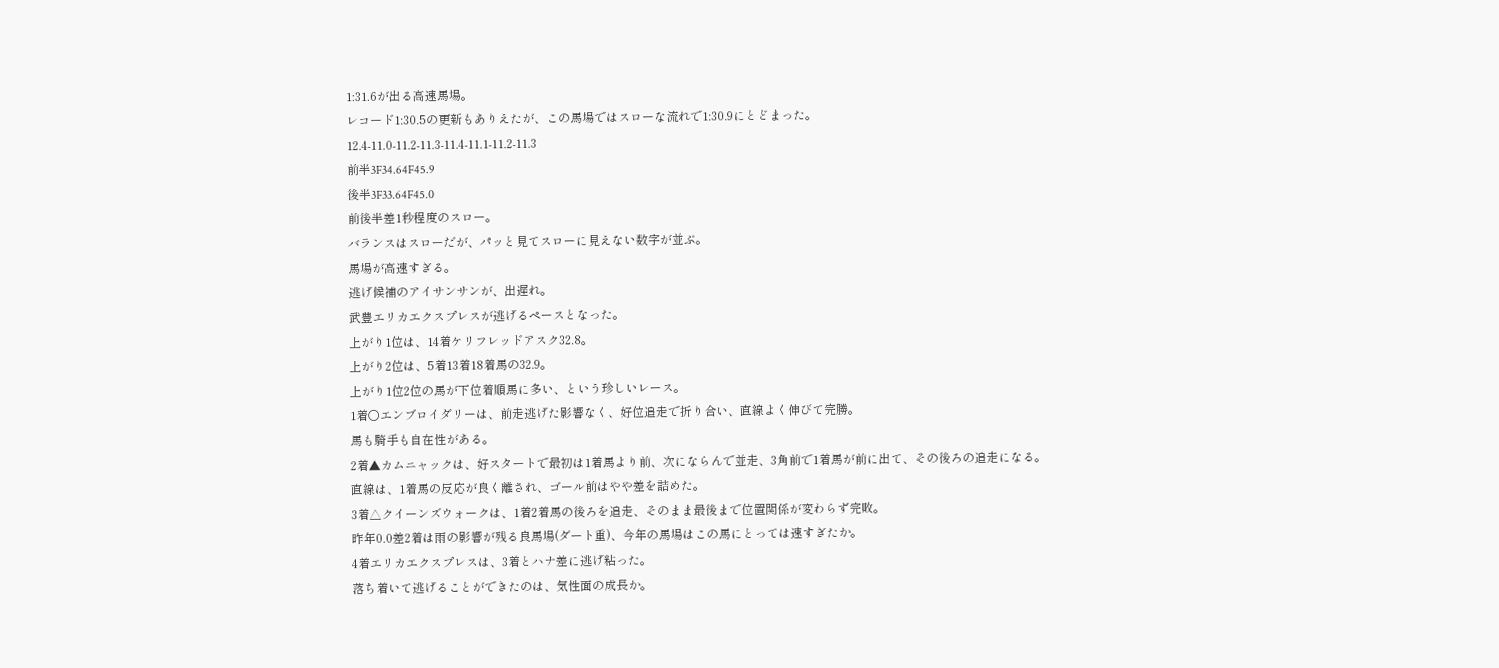1:31.6が出る高速馬場。
レコード1:30.5の更新もありえたが、この馬場ではスローな流れで1:30.9にとどまった。
12.4-11.0-11.2-11.3-11.4-11.1-11.2-11.3
前半3F34.64F45.9
後半3F33.64F45.0
前後半差1秒程度のスロー。
バランスはスローだが、パッと見てスローに見えない数字が並ぶ。
馬場が高速すぎる。
逃げ候補のアイサンサンが、出遅れ。
武豊エリカエクスプレスが逃げるペースとなった。
上がり1位は、14着ケリフレッドアスク32.8。
上がり2位は、5着13着18着馬の32.9。
上がり1位2位の馬が下位着順馬に多い、という珍しいレース。
1着○エンブロイダリーは、前走逃げた影響なく、好位追走で折り合い、直線よく伸びて完勝。
馬も騎手も自在性がある。
2着▲カムニャックは、好スタートで最初は1着馬より前、次にならんで並走、3角前で1着馬が前に出て、その後ろの追走になる。
直線は、1着馬の反応が良く離され、ゴール前はやや差を詰めた。
3着△クイーンズウォークは、1着2着馬の後ろを追走、そのまま最後まで位置関係が変わらず完敗。
昨年0.0差2着は雨の影響が残る良馬場(ダート重)、今年の馬場はこの馬にとっては速すぎたか。
4着エリカエクスプレスは、3着とハナ差に逃げ粘った。
落ち着いて逃げることができたのは、気性面の成長か。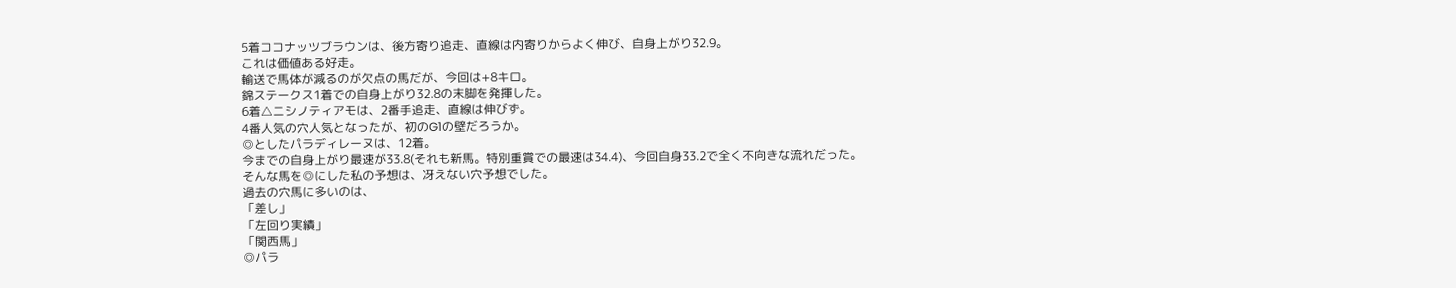5着ココナッツブラウンは、後方寄り追走、直線は内寄りからよく伸び、自身上がり32.9。
これは価値ある好走。
輸送で馬体が減るのが欠点の馬だが、今回は+8キロ。
錦ステークス1着での自身上がり32.8の末脚を発揮した。
6着△ニシノティアモは、2番手追走、直線は伸びず。
4番人気の穴人気となったが、初のG1の壁だろうか。
◎としたパラディレーヌは、12着。
今までの自身上がり最速が33.8(それも新馬。特別重賞での最速は34.4)、今回自身33.2で全く不向きな流れだった。
そんな馬を◎にした私の予想は、冴えない穴予想でした。
過去の穴馬に多いのは、
「差し」
「左回り実績」
「関西馬」
◎パラ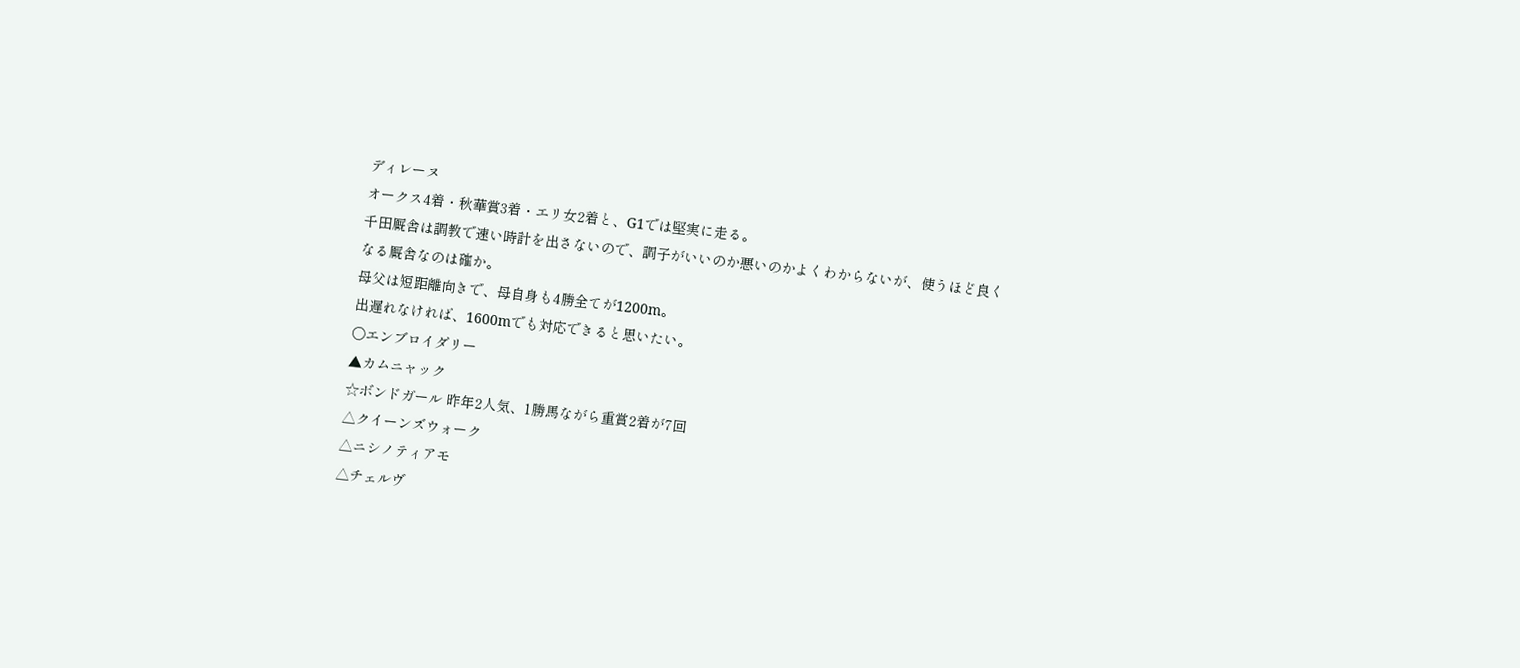ディレーヌ
オークス4着・秋華賞3着・エリ女2着と、G1では堅実に走る。
千田厩舎は調教で速い時計を出さないので、調子がいいのか悪いのかよくわからないが、使うほど良くなる厩舎なのは確か。
母父は短距離向きで、母自身も4勝全てが1200m。
出遅れなければ、1600mでも対応できると思いたい。
○エンブロイダリー
▲カムニャック
☆ボンドガール 昨年2人気、1勝馬ながら重賞2着が7回
△クイーンズウォーク
△ニシノティアモ
△チェルヴ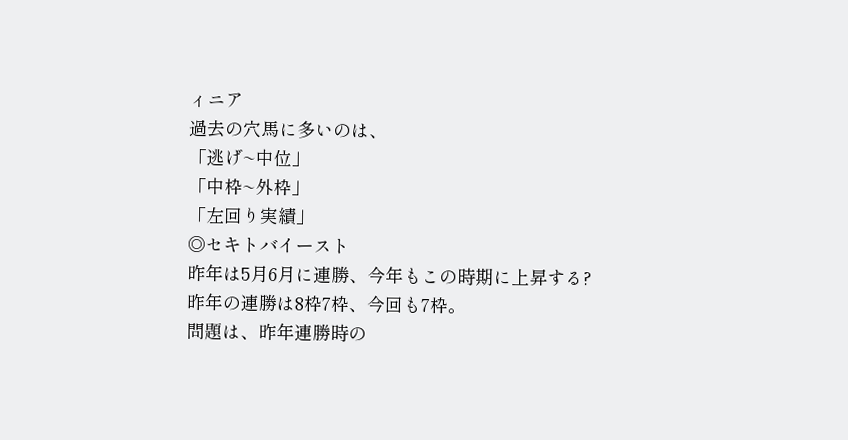ィニア
過去の穴馬に多いのは、
「逃げ~中位」
「中枠~外枠」
「左回り実績」
◎セキトバイースト
昨年は5月6月に連勝、今年もこの時期に上昇する?
昨年の連勝は8枠7枠、今回も7枠。
問題は、昨年連勝時の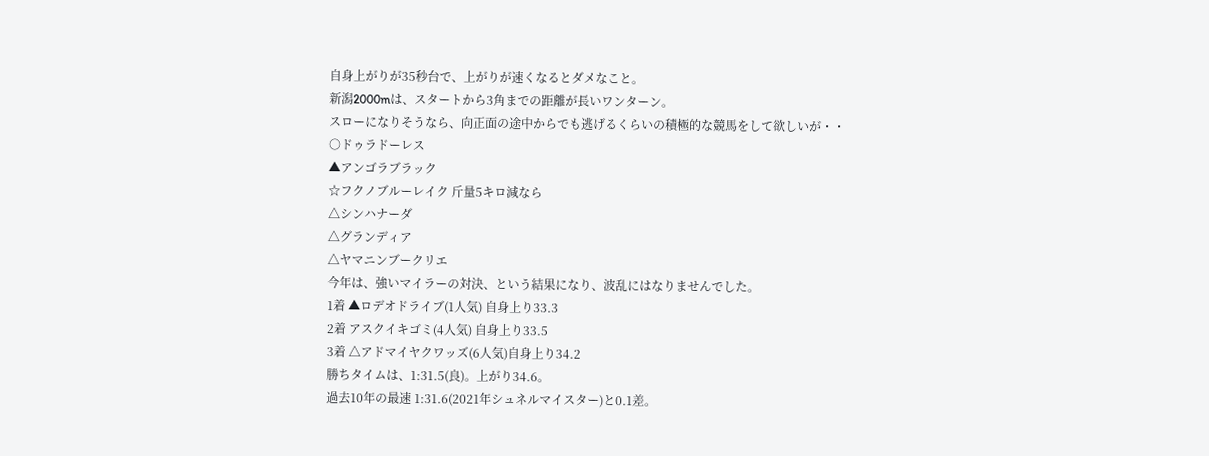自身上がりが35秒台で、上がりが速くなるとダメなこと。
新潟2000mは、スタートから3角までの距離が長いワンターン。
スローになりそうなら、向正面の途中からでも逃げるくらいの積極的な競馬をして欲しいが・・
○ドゥラドーレス
▲アンゴラブラック
☆フクノブルーレイク 斤量5キロ減なら
△シンハナーダ
△グランディア
△ヤマニンブークリエ
今年は、強いマイラーの対決、という結果になり、波乱にはなりませんでした。
1着 ▲ロデオドライブ(1人気) 自身上り33.3
2着 アスクイキゴミ(4人気) 自身上り33.5
3着 △アドマイヤクワッズ(6人気)自身上り34.2
勝ちタイムは、1:31.5(良)。上がり34.6。
過去10年の最速 1:31.6(2021年シュネルマイスター)と0.1差。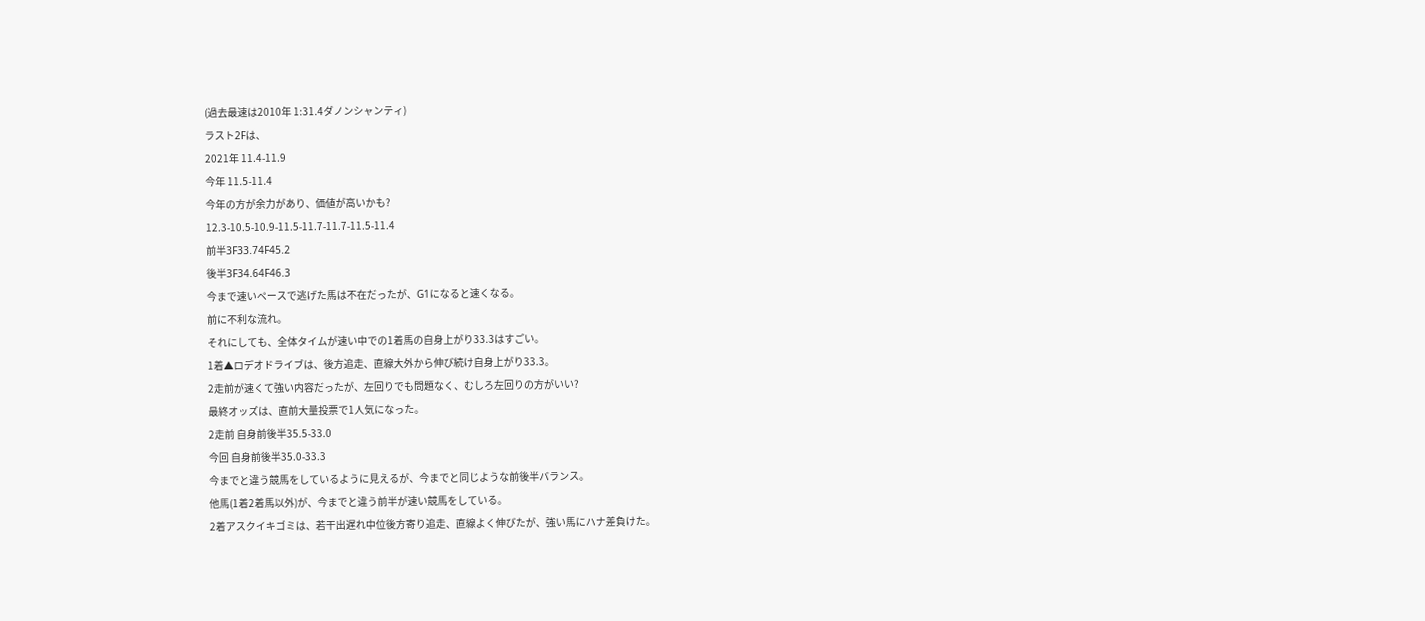(過去最速は2010年 1:31.4ダノンシャンティ)
ラスト2Fは、
2021年 11.4-11.9
今年 11.5-11.4
今年の方が余力があり、価値が高いかも?
12.3-10.5-10.9-11.5-11.7-11.7-11.5-11.4
前半3F33.74F45.2
後半3F34.64F46.3
今まで速いペースで逃げた馬は不在だったが、G1になると速くなる。
前に不利な流れ。
それにしても、全体タイムが速い中での1着馬の自身上がり33.3はすごい。
1着▲ロデオドライブは、後方追走、直線大外から伸び続け自身上がり33.3。
2走前が速くて強い内容だったが、左回りでも問題なく、むしろ左回りの方がいい?
最終オッズは、直前大量投票で1人気になった。
2走前 自身前後半35.5-33.0
今回 自身前後半35.0-33.3
今までと違う競馬をしているように見えるが、今までと同じような前後半バランス。
他馬(1着2着馬以外)が、今までと違う前半が速い競馬をしている。
2着アスクイキゴミは、若干出遅れ中位後方寄り追走、直線よく伸びたが、強い馬にハナ差負けた。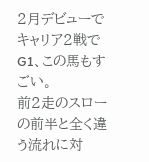2月デビューでキャリア2戦でG1、この馬もすごい。
前2走のスローの前半と全く違う流れに対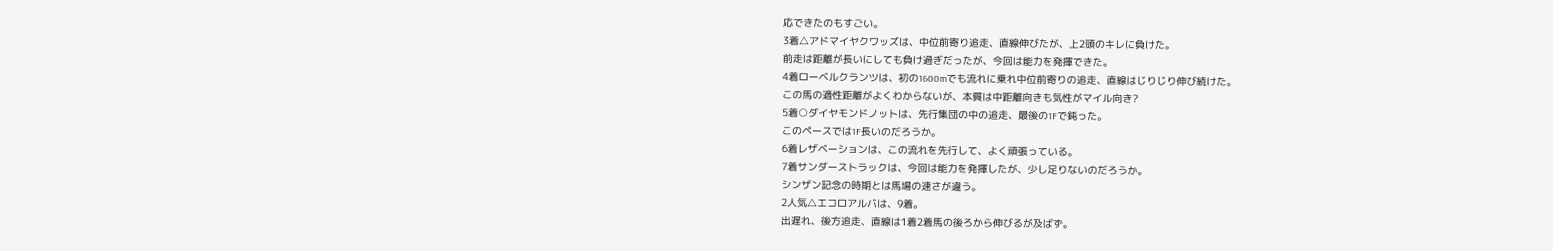応できたのもすごい。
3着△アドマイヤクワッズは、中位前寄り追走、直線伸びたが、上2頭のキレに負けた。
前走は距離が長いにしても負け過ぎだったが、今回は能力を発揮できた。
4着ローベルクランツは、初の1600mでも流れに乗れ中位前寄りの追走、直線はじりじり伸び続けた。
この馬の適性距離がよくわからないが、本質は中距離向きも気性がマイル向き?
5着○ダイヤモンドノットは、先行集団の中の追走、最後の1Fで鈍った。
このペースでは1F長いのだろうか。
6着レザベーションは、この流れを先行して、よく頑張っている。
7着サンダーストラックは、今回は能力を発揮したが、少し足りないのだろうか。
シンザン記念の時期とは馬場の速さが違う。
2人気△エコロアルバは、9着。
出遅れ、後方追走、直線は1着2着馬の後ろから伸びるが及ばず。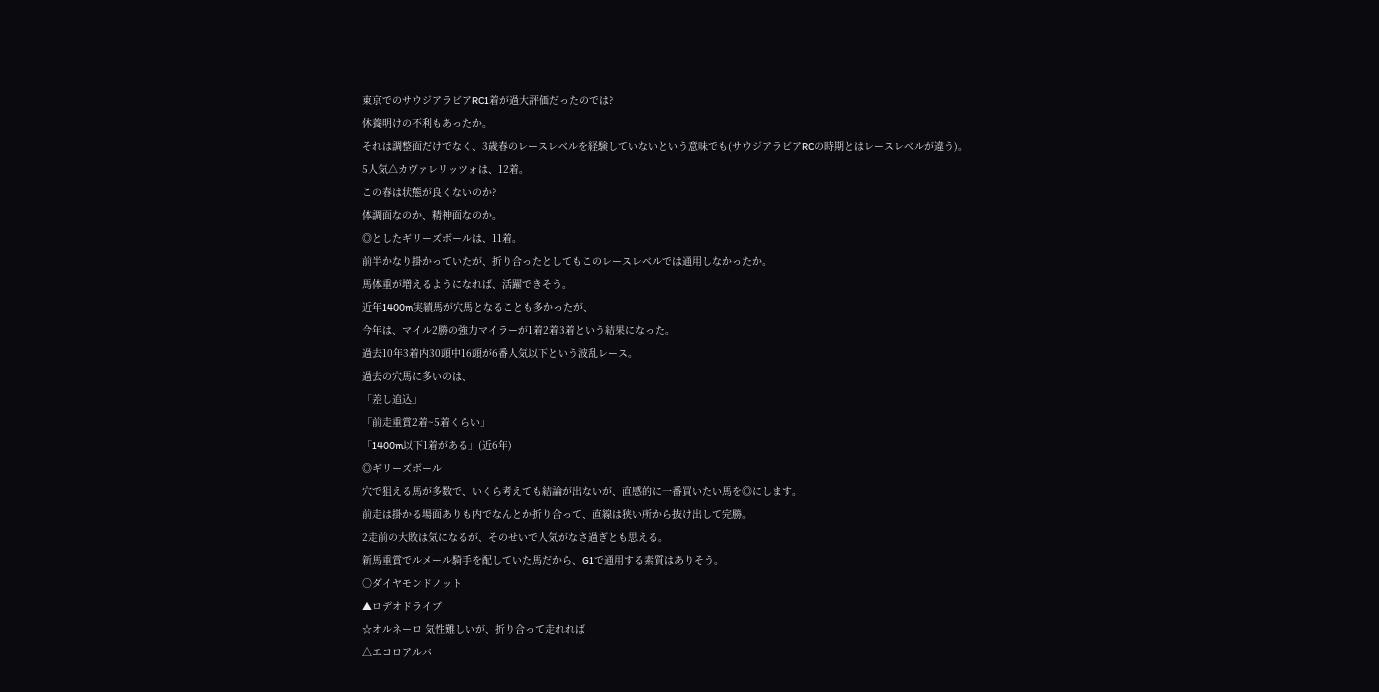東京でのサウジアラビアRC1着が過大評価だったのでは?
休養明けの不利もあったか。
それは調整面だけでなく、3歳春のレースレベルを経験していないという意味でも(サウジアラビアRCの時期とはレースレベルが違う)。
5人気△カヴァレリッツォは、12着。
この春は状態が良くないのか?
体調面なのか、精神面なのか。
◎としたギリーズボールは、11着。
前半かなり掛かっていたが、折り合ったとしてもこのレースレベルでは通用しなかったか。
馬体重が増えるようになれば、活躍できそう。
近年1400m実績馬が穴馬となることも多かったが、
今年は、マイル2勝の強力マイラーが1着2着3着という結果になった。
過去10年3着内30頭中16頭が6番人気以下という波乱レース。
過去の穴馬に多いのは、
「差し追込」
「前走重賞2着~5着くらい」
「1400m以下1着がある」(近6年)
◎ギリーズボール
穴で狙える馬が多数で、いくら考えても結論が出ないが、直感的に一番買いたい馬を◎にします。
前走は掛かる場面ありも内でなんとか折り合って、直線は狭い所から抜け出して完勝。
2走前の大敗は気になるが、そのせいで人気がなさ過ぎとも思える。
新馬重賞でルメール騎手を配していた馬だから、G1で通用する素質はありそう。
○ダイヤモンドノット
▲ロデオドライブ
☆オルネーロ 気性難しいが、折り合って走れれば
△エコロアルバ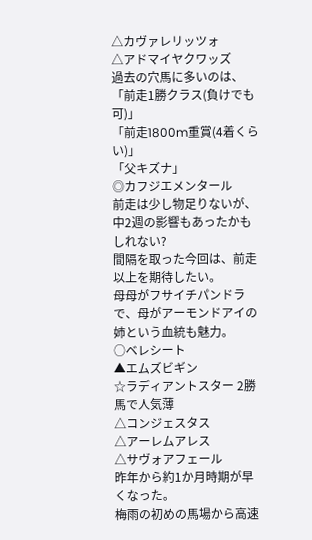△カヴァレリッツォ
△アドマイヤクワッズ
過去の穴馬に多いのは、
「前走1勝クラス(負けでも可)」
「前走1800m重賞(4着くらい)」
「父キズナ」
◎カフジエメンタール
前走は少し物足りないが、中2週の影響もあったかもしれない?
間隔を取った今回は、前走以上を期待したい。
母母がフサイチパンドラで、母がアーモンドアイの姉という血統も魅力。
○ベレシート
▲エムズビギン
☆ラディアントスター 2勝馬で人気薄
△コンジェスタス
△アーレムアレス
△サヴォアフェール
昨年から約1か月時期が早くなった。
梅雨の初めの馬場から高速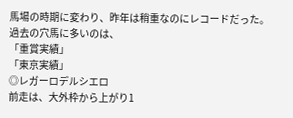馬場の時期に変わり、昨年は稍重なのにレコードだった。
過去の穴馬に多いのは、
「重賞実績」
「東京実績」
◎レガーロデルシエロ
前走は、大外枠から上がり1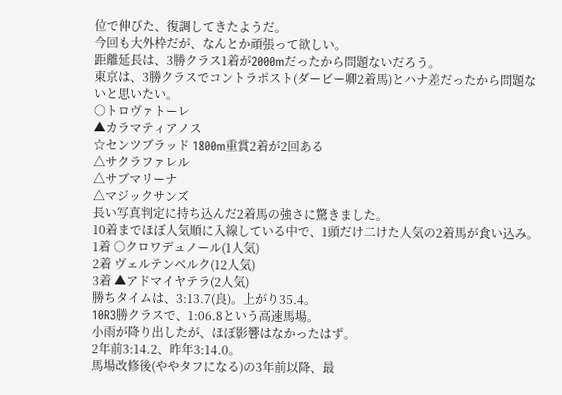位で伸びた、復調してきたようだ。
今回も大外枠だが、なんとか頑張って欲しい。
距離延長は、3勝クラス1着が2000mだったから問題ないだろう。
東京は、3勝クラスでコントラポスト(ダービー卿2着馬)とハナ差だったから問題ないと思いたい。
○トロヴァトーレ
▲カラマティアノス
☆センツブラッド 1800m重賞2着が2回ある
△サクラファレル
△サブマリーナ
△マジックサンズ
長い写真判定に持ち込んだ2着馬の強さに驚きました。
10着までほぼ人気順に入線している中で、1頭だけ二けた人気の2着馬が食い込み。
1着 ○クロワデュノール(1人気)
2着 ヴェルテンベルク(12人気)
3着 ▲アドマイヤテラ(2人気)
勝ちタイムは、3:13.7(良)。上がり35.4。
10R3勝クラスで、1:06.8という高速馬場。
小雨が降り出したが、ほぼ影響はなかったはず。
2年前3:14.2、昨年3:14.0。
馬場改修後(ややタフになる)の3年前以降、最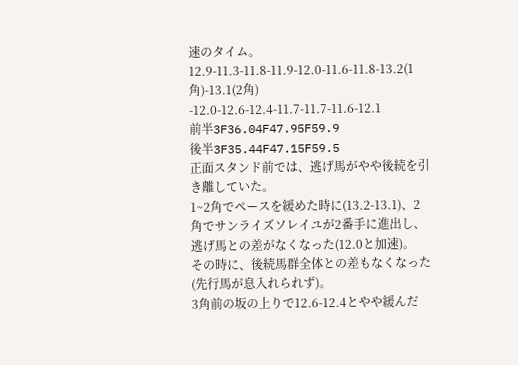速のタイム。
12.9-11.3-11.8-11.9-12.0-11.6-11.8-13.2(1角)-13.1(2角)
-12.0-12.6-12.4-11.7-11.7-11.6-12.1
前半3F36.04F47.95F59.9
後半3F35.44F47.15F59.5
正面スタンド前では、逃げ馬がやや後続を引き離していた。
1~2角でペースを緩めた時に(13.2-13.1)、2角でサンライズソレイユが2番手に進出し、逃げ馬との差がなくなった(12.0と加速)。
その時に、後続馬群全体との差もなくなった(先行馬が息入れられず)。
3角前の坂の上りで12.6-12.4とやや緩んだ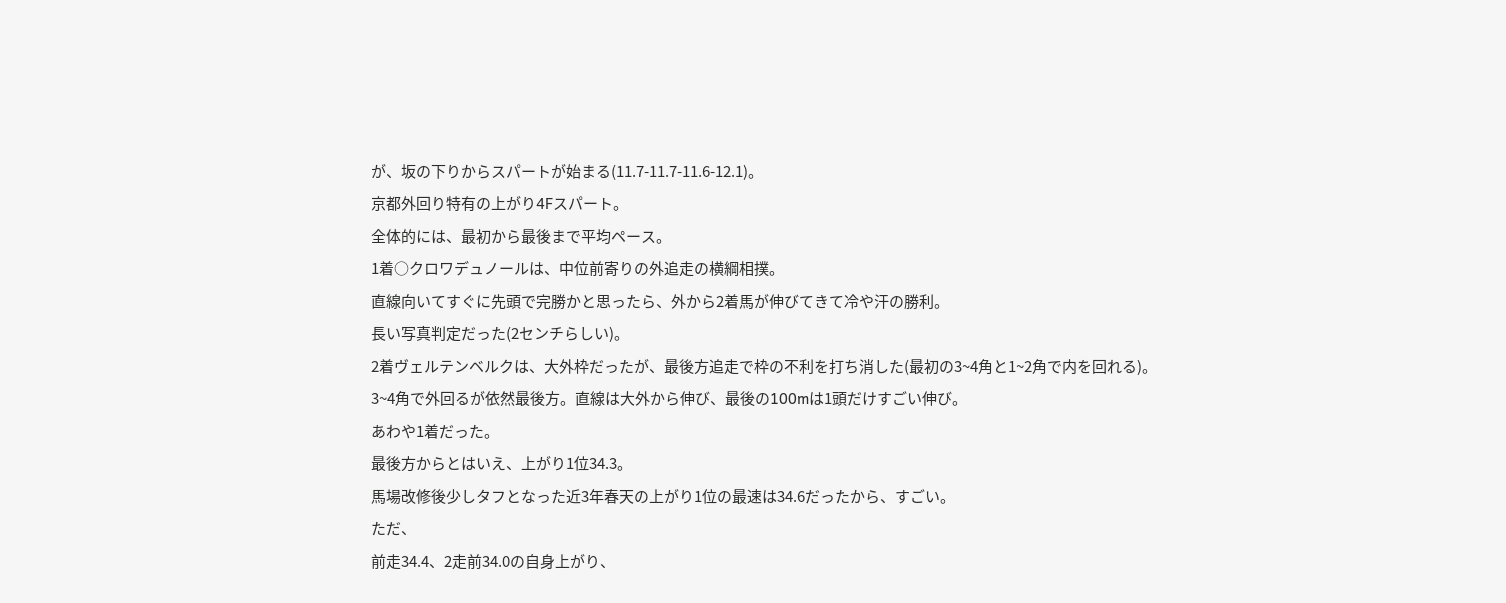が、坂の下りからスパートが始まる(11.7-11.7-11.6-12.1)。
京都外回り特有の上がり4Fスパート。
全体的には、最初から最後まで平均ペース。
1着○クロワデュノールは、中位前寄りの外追走の横綱相撲。
直線向いてすぐに先頭で完勝かと思ったら、外から2着馬が伸びてきて冷や汗の勝利。
長い写真判定だった(2センチらしい)。
2着ヴェルテンベルクは、大外枠だったが、最後方追走で枠の不利を打ち消した(最初の3~4角と1~2角で内を回れる)。
3~4角で外回るが依然最後方。直線は大外から伸び、最後の100mは1頭だけすごい伸び。
あわや1着だった。
最後方からとはいえ、上がり1位34.3。
馬場改修後少しタフとなった近3年春天の上がり1位の最速は34.6だったから、すごい。
ただ、
前走34.4、2走前34.0の自身上がり、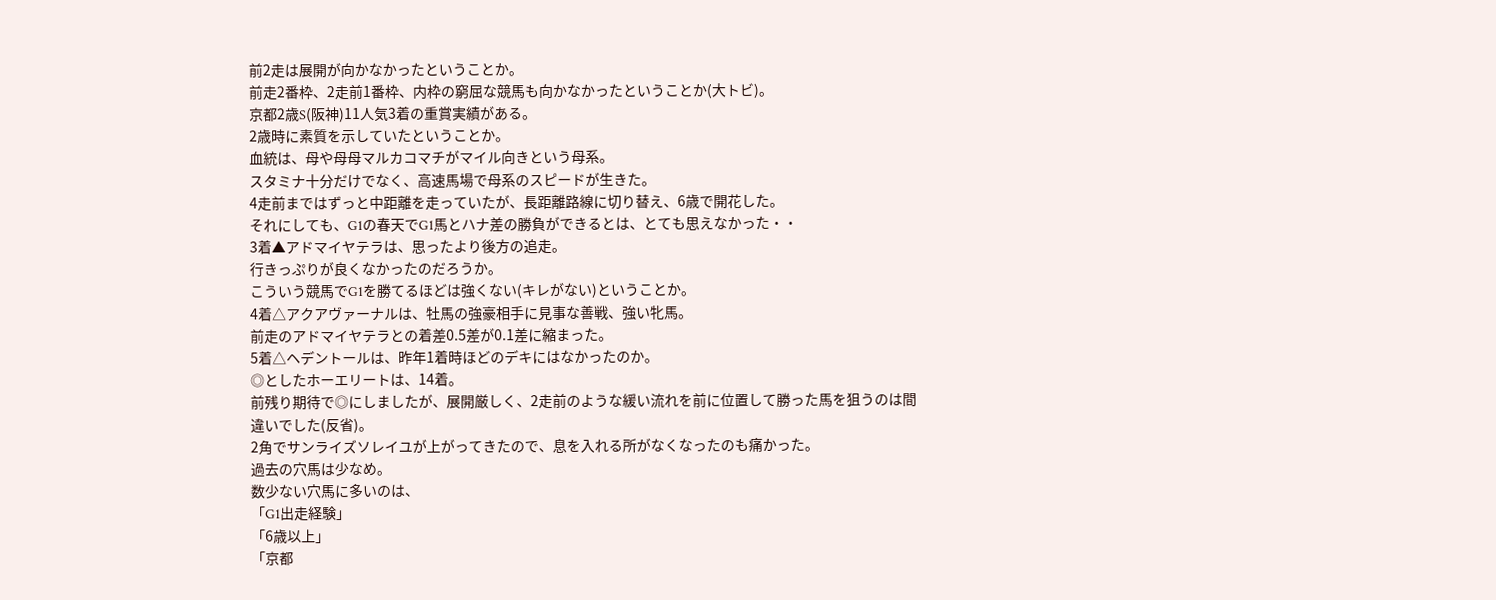前2走は展開が向かなかったということか。
前走2番枠、2走前1番枠、内枠の窮屈な競馬も向かなかったということか(大トビ)。
京都2歳S(阪神)11人気3着の重賞実績がある。
2歳時に素質を示していたということか。
血統は、母や母母マルカコマチがマイル向きという母系。
スタミナ十分だけでなく、高速馬場で母系のスピードが生きた。
4走前まではずっと中距離を走っていたが、長距離路線に切り替え、6歳で開花した。
それにしても、G1の春天でG1馬とハナ差の勝負ができるとは、とても思えなかった・・
3着▲アドマイヤテラは、思ったより後方の追走。
行きっぷりが良くなかったのだろうか。
こういう競馬でG1を勝てるほどは強くない(キレがない)ということか。
4着△アクアヴァーナルは、牡馬の強豪相手に見事な善戦、強い牝馬。
前走のアドマイヤテラとの着差0.5差が0.1差に縮まった。
5着△ヘデントールは、昨年1着時ほどのデキにはなかったのか。
◎としたホーエリートは、14着。
前残り期待で◎にしましたが、展開厳しく、2走前のような緩い流れを前に位置して勝った馬を狙うのは間違いでした(反省)。
2角でサンライズソレイユが上がってきたので、息を入れる所がなくなったのも痛かった。
過去の穴馬は少なめ。
数少ない穴馬に多いのは、
「G1出走経験」
「6歳以上」
「京都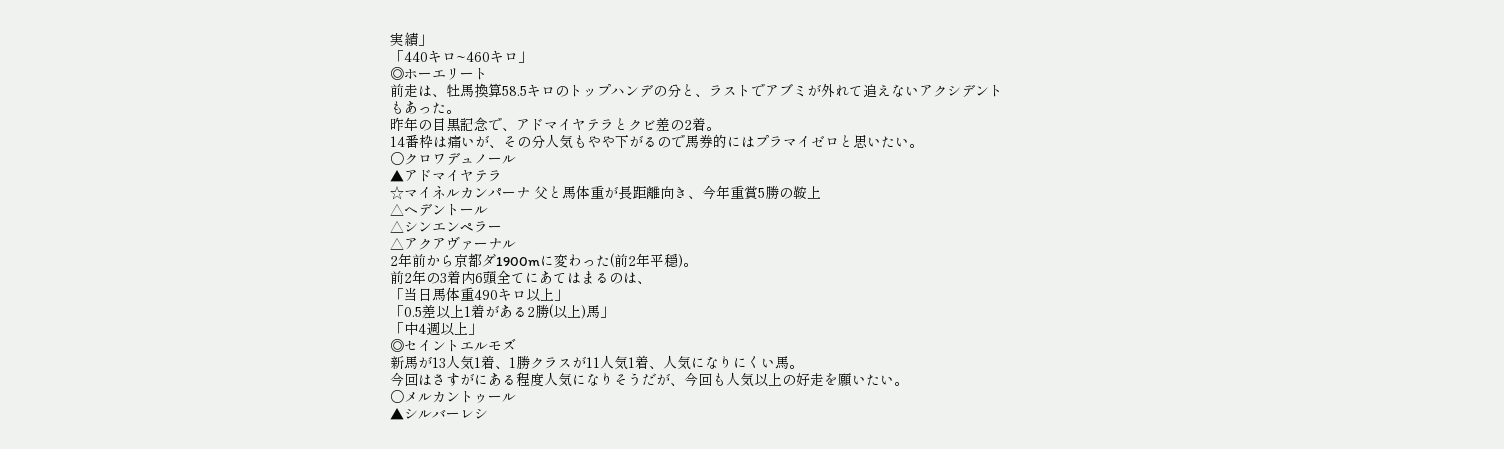実績」
「440キロ~460キロ」
◎ホーエリート
前走は、牡馬換算58.5キロのトップハンデの分と、ラストでアブミが外れて追えないアクシデントもあった。
昨年の目黒記念で、アドマイヤテラとクビ差の2着。
14番枠は痛いが、その分人気もやや下がるので馬券的にはプラマイゼロと思いたい。
○クロワデュノール
▲アドマイヤテラ
☆マイネルカンパーナ 父と馬体重が長距離向き、今年重賞5勝の鞍上
△ヘデントール
△シンエンペラー
△アクアヴァーナル
2年前から京都ダ1900mに変わった(前2年平穏)。
前2年の3着内6頭全てにあてはまるのは、
「当日馬体重490キロ以上」
「0.5差以上1着がある2勝(以上)馬」
「中4週以上」
◎セイントエルモズ
新馬が13人気1着、1勝クラスが11人気1着、人気になりにくい馬。
今回はさすがにある程度人気になりそうだが、今回も人気以上の好走を願いたい。
○メルカントゥール
▲シルバーレシ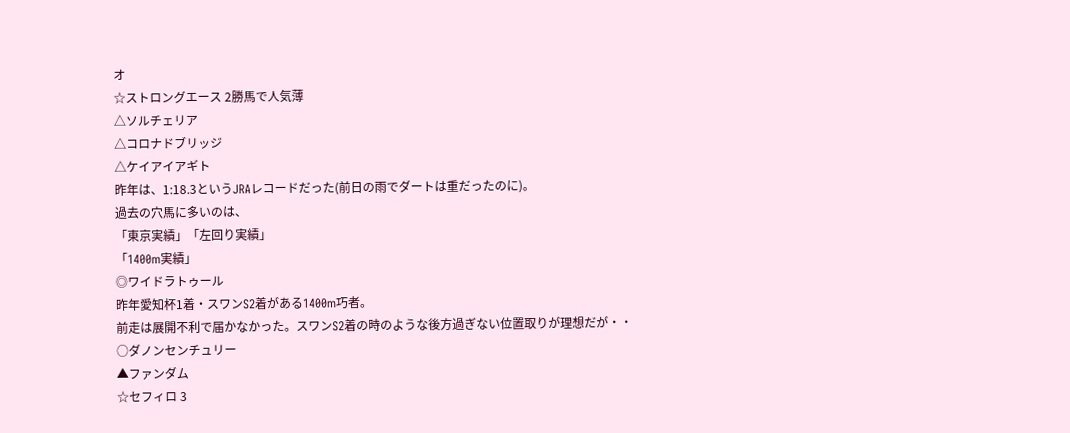オ
☆ストロングエース 2勝馬で人気薄
△ソルチェリア
△コロナドブリッジ
△ケイアイアギト
昨年は、1:18.3というJRAレコードだった(前日の雨でダートは重だったのに)。
過去の穴馬に多いのは、
「東京実績」「左回り実績」
「1400m実績」
◎ワイドラトゥール
昨年愛知杯1着・スワンS2着がある1400m巧者。
前走は展開不利で届かなかった。スワンS2着の時のような後方過ぎない位置取りが理想だが・・
○ダノンセンチュリー
▲ファンダム
☆セフィロ 3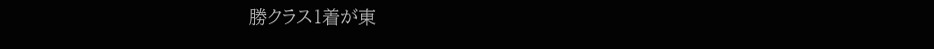勝クラス1着が東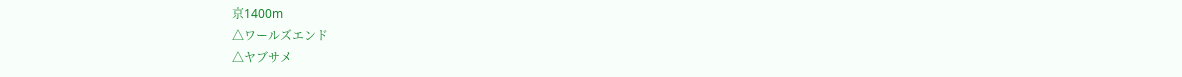京1400m
△ワールズエンド
△ヤブサメ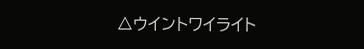△ウイントワイライト